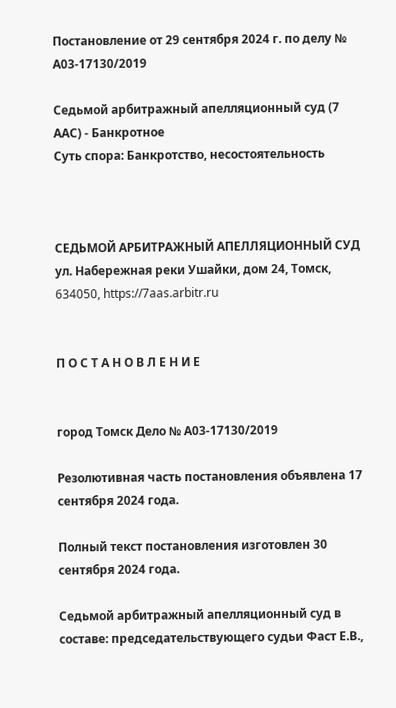Постановление от 29 сентября 2024 г. по делу № А03-17130/2019

Седьмой арбитражный апелляционный суд (7 ААС) - Банкротное
Суть спора: Банкротство, несостоятельность



СЕДЬМОЙ АРБИТРАЖНЫЙ АПЕЛЛЯЦИОННЫЙ СУД ул. Набережная реки Ушайки, дом 24, Томск, 634050, https://7aas.arbitr.ru


П О С Т А Н О В Л Е Н И Е


город Томск Дело № А03-17130/2019

Резолютивная часть постановления объявлена 17 сентября 2024 года.

Полный текст постановления изготовлен 30 сентября 2024 года.

Седьмой арбитражный апелляционный суд в составе: председательствующего судьи Фаст Е.В.,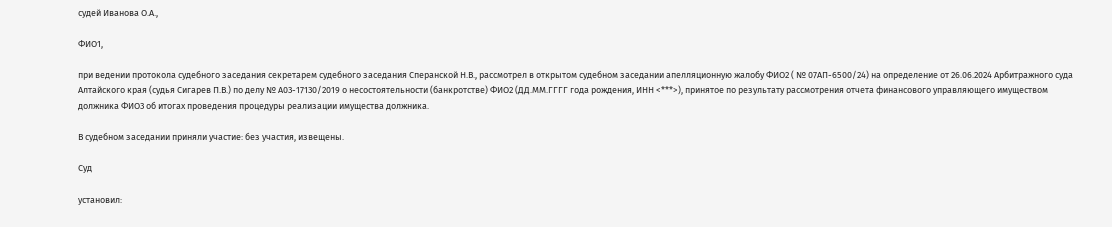судей Иванова О.А.,

ФИО1,

при ведении протокола судебного заседания секретарем судебного заседания Сперанской Н.В., рассмотрел в открытом судебном заседании апелляционную жалобу ФИО2 ( № 07АП-6500/24) на определение от 26.06.2024 Арбитражного суда Алтайского края (судья Сигарев П.В.) по делу № А03-17130/2019 о несостоятельности (банкротстве) ФИО2 (ДД.ММ.ГГГГ года рождения, ИНН <***>), принятое по результату рассмотрения отчета финансового управляющего имуществом должника ФИО3 об итогах проведения процедуры реализации имущества должника.

В судебном заседании приняли участие: без участия, извещены.

Суд

установил: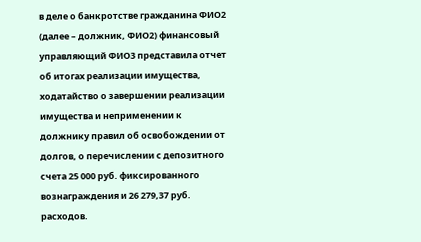в деле о банкротстве гражданина ФИО2 (далее – должник, ФИО2) финансовый управляющий ФИО3 представила отчет об итогах реализации имущества, ходатайство о завершении реализации имущества и неприменении к должнику правил об освобождении от долгов, о перечислении с депозитного счета 25 000 руб. фиксированного вознаграждения и 26 279,37 руб. расходов.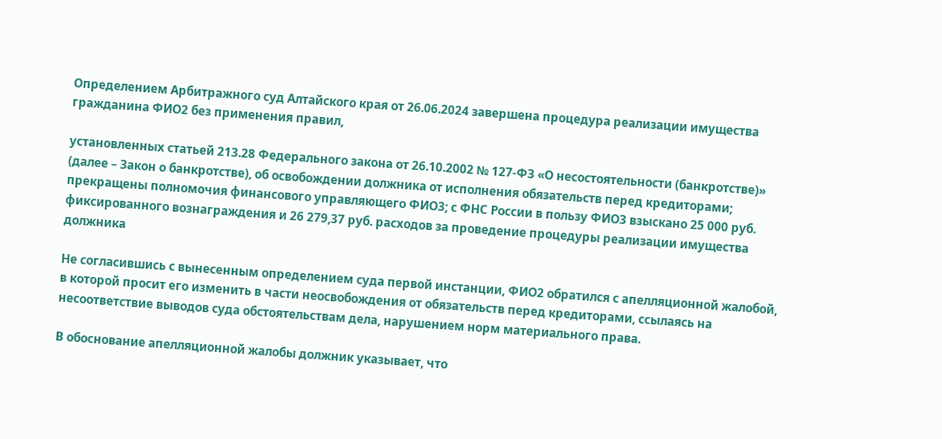Определением Арбитражного суд Алтайского края от 26.06.2024 завершена процедура реализации имущества гражданина ФИО2 без применения правил,

установленных статьей 213.28 Федерального закона от 26.10.2002 № 127-ФЗ «О несостоятельности (банкротстве)» (далее – Закон о банкротстве), об освобождении должника от исполнения обязательств перед кредиторами; прекращены полномочия финансового управляющего ФИО3; с ФНС России в пользу ФИО3 взыскано 25 000 руб. фиксированного вознаграждения и 26 279,37 руб. расходов за проведение процедуры реализации имущества должника

Не согласившись с вынесенным определением суда первой инстанции, ФИО2 обратился с апелляционной жалобой, в которой просит его изменить в части неосвобождения от обязательств перед кредиторами, ссылаясь на несоответствие выводов суда обстоятельствам дела, нарушением норм материального права.

В обоснование апелляционной жалобы должник указывает, что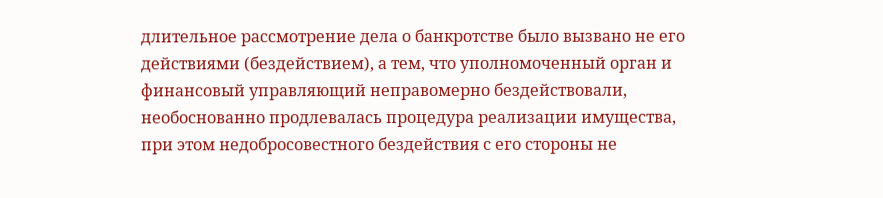длительное рассмотрение дела о банкротстве было вызвано не его действиями (бездействием), а тем, что уполномоченный орган и финансовый управляющий неправомерно бездействовали, необоснованно продлевалась процедура реализации имущества, при этом недобросовестного бездействия с его стороны не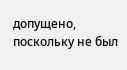допущено, поскольку не был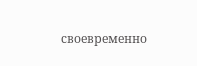своевременно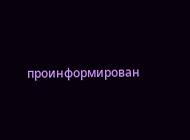проинформирован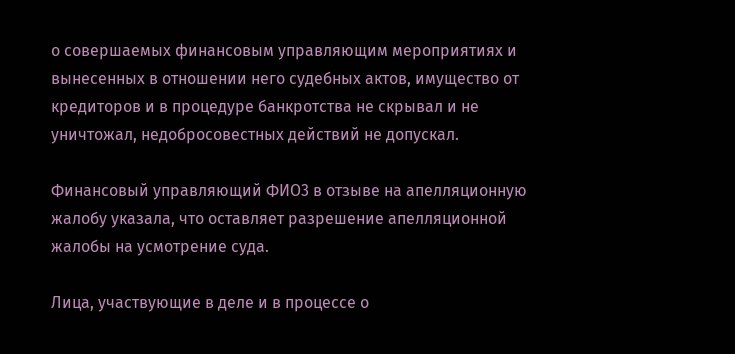о совершаемых финансовым управляющим мероприятиях и вынесенных в отношении него судебных актов, имущество от кредиторов и в процедуре банкротства не скрывал и не уничтожал, недобросовестных действий не допускал.

Финансовый управляющий ФИО3 в отзыве на апелляционную жалобу указала, что оставляет разрешение апелляционной жалобы на усмотрение суда.

Лица, участвующие в деле и в процессе о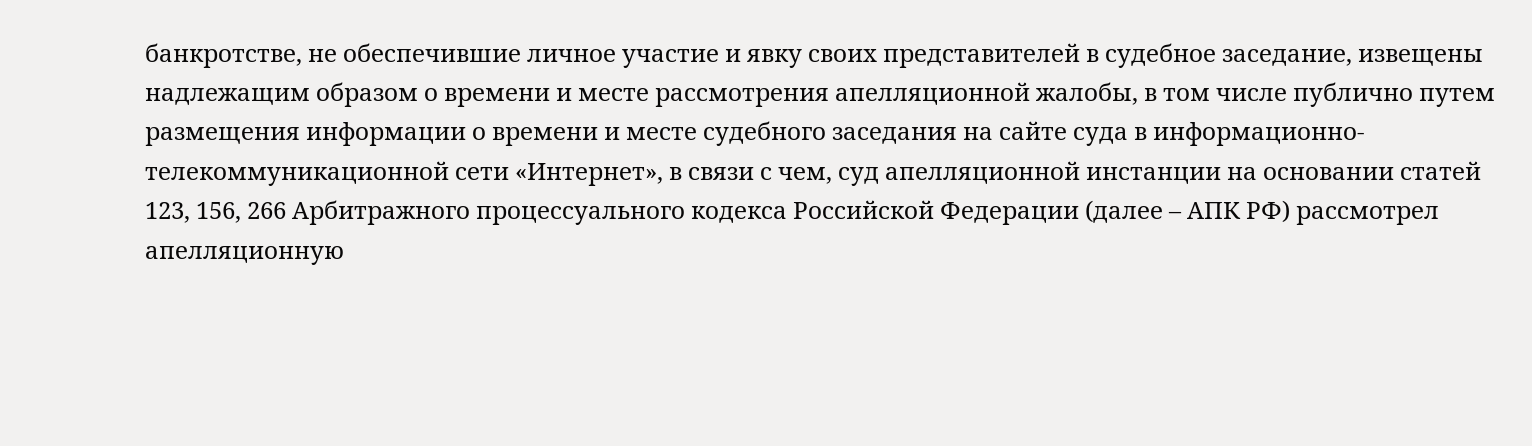банкротстве, не обеспечившие личное участие и явку своих представителей в судебное заседание, извещены надлежащим образом о времени и месте рассмотрения апелляционной жалобы, в том числе публично путем размещения информации о времени и месте судебного заседания на сайте суда в информационно-телекоммуникационной сети «Интернет», в связи с чем, суд апелляционной инстанции на основании статей 123, 156, 266 Арбитражного процессуального кодекса Российской Федерации (далее – АПК РФ) рассмотрел апелляционную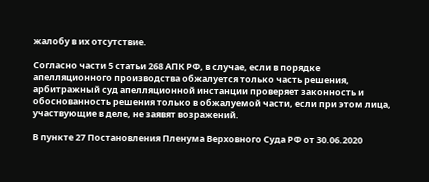жалобу в их отсутствие.

Согласно части 5 статьи 268 АПК РФ, в случае, если в порядке апелляционного производства обжалуется только часть решения, арбитражный суд апелляционной инстанции проверяет законность и обоснованность решения только в обжалуемой части, если при этом лица, участвующие в деле, не заявят возражений.

В пункте 27 Постановления Пленума Верховного Суда РФ от 30.06.2020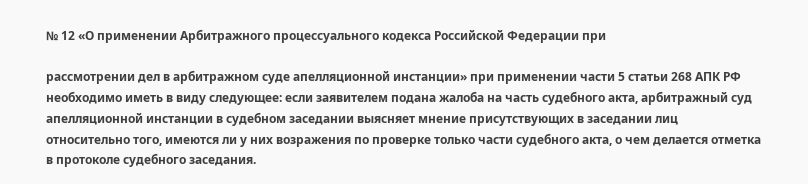№ 12 «О применении Арбитражного процессуального кодекса Российской Федерации при

рассмотрении дел в арбитражном суде апелляционной инстанции» при применении части 5 статьи 268 АПК РФ необходимо иметь в виду следующее: если заявителем подана жалоба на часть судебного акта, арбитражный суд апелляционной инстанции в судебном заседании выясняет мнение присутствующих в заседании лиц относительно того, имеются ли у них возражения по проверке только части судебного акта, о чем делается отметка в протоколе судебного заседания.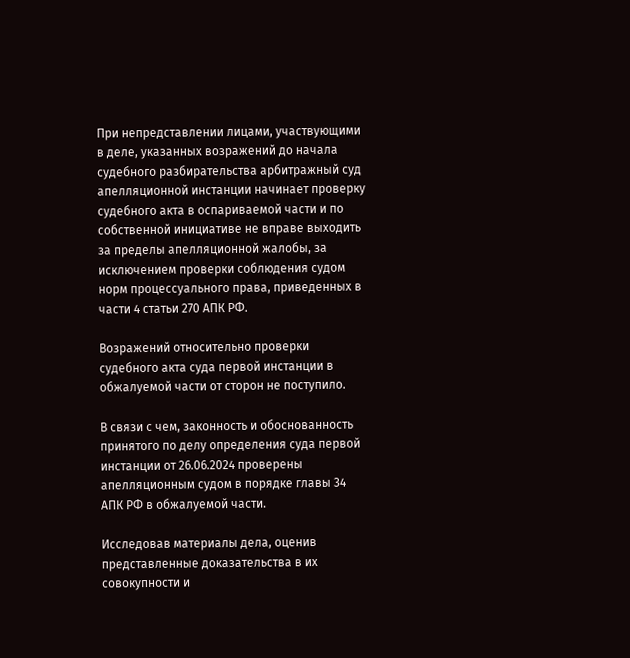При непредставлении лицами, участвующими в деле, указанных возражений до начала судебного разбирательства арбитражный суд апелляционной инстанции начинает проверку судебного акта в оспариваемой части и по собственной инициативе не вправе выходить за пределы апелляционной жалобы, за исключением проверки соблюдения судом норм процессуального права, приведенных в части 4 статьи 270 АПК РФ.

Возражений относительно проверки судебного акта суда первой инстанции в обжалуемой части от сторон не поступило.

В связи с чем, законность и обоснованность принятого по делу определения суда первой инстанции от 26.06.2024 проверены апелляционным судом в порядке главы 34 АПК РФ в обжалуемой части.

Исследовав материалы дела, оценив представленные доказательства в их совокупности и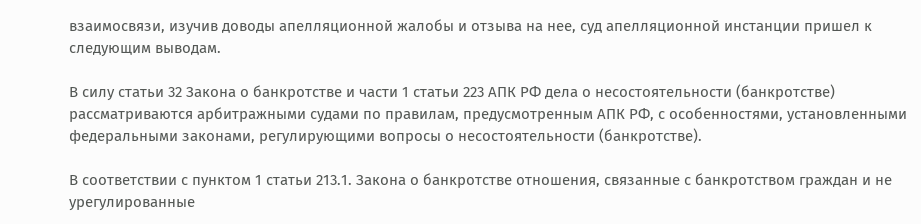взаимосвязи, изучив доводы апелляционной жалобы и отзыва на нее, суд апелляционной инстанции пришел к следующим выводам.

В силу статьи 32 Закона о банкротстве и части 1 статьи 223 АПК РФ дела о несостоятельности (банкротстве) рассматриваются арбитражными судами по правилам, предусмотренным АПК РФ, с особенностями, установленными федеральными законами, регулирующими вопросы о несостоятельности (банкротстве).

В соответствии с пунктом 1 статьи 213.1. Закона о банкротстве отношения, связанные с банкротством граждан и не урегулированные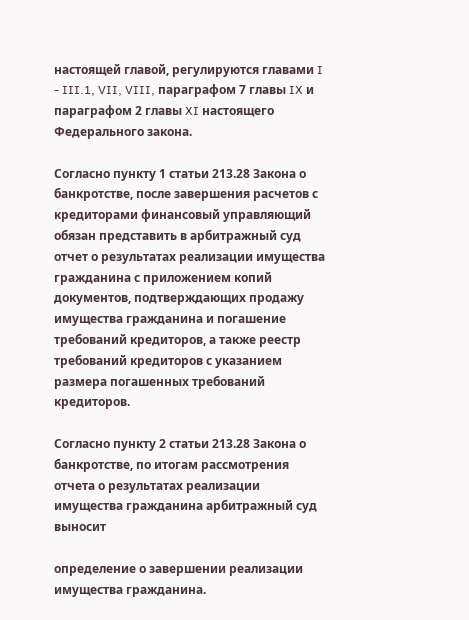настоящей главой, регулируются главами I - III.1, VII, VIII, параграфом 7 главы IX и параграфом 2 главы XI настоящего Федерального закона.

Согласно пункту 1 статьи 213.28 Закона о банкротстве, после завершения расчетов с кредиторами финансовый управляющий обязан представить в арбитражный суд отчет о результатах реализации имущества гражданина с приложением копий документов, подтверждающих продажу имущества гражданина и погашение требований кредиторов, а также реестр требований кредиторов с указанием размера погашенных требований кредиторов.

Согласно пункту 2 статьи 213.28 Закона о банкротстве, по итогам рассмотрения отчета о результатах реализации имущества гражданина арбитражный суд выносит

определение о завершении реализации имущества гражданина.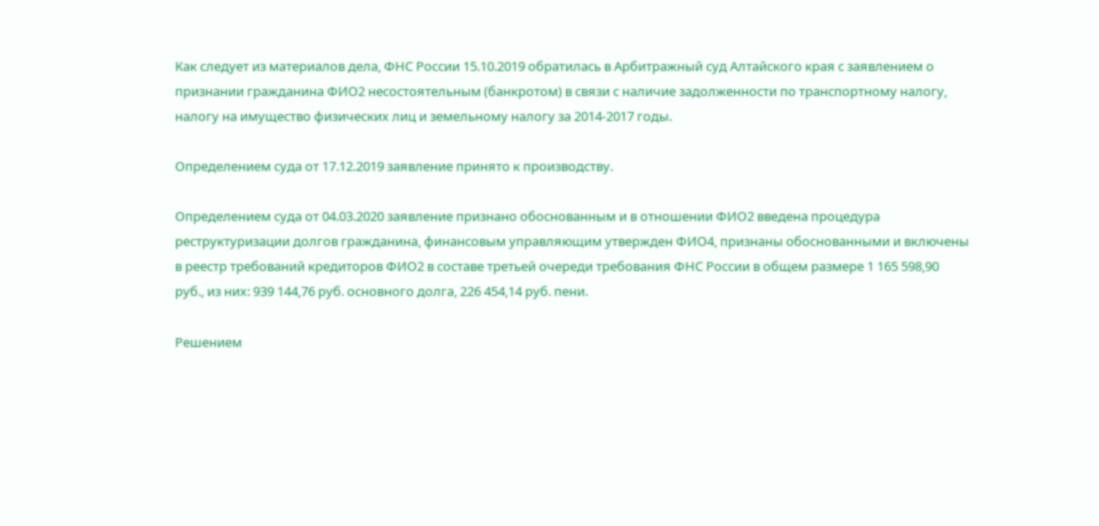Как следует из материалов дела, ФНС России 15.10.2019 обратилась в Арбитражный суд Алтайского края с заявлением о признании гражданина ФИО2 несостоятельным (банкротом) в связи с наличие задолженности по транспортному налогу, налогу на имущество физических лиц и земельному налогу за 2014-2017 годы.

Определением суда от 17.12.2019 заявление принято к производству.

Определением суда от 04.03.2020 заявление признано обоснованным и в отношении ФИО2 введена процедура реструктуризации долгов гражданина, финансовым управляющим утвержден ФИО4, признаны обоснованными и включены в реестр требований кредиторов ФИО2 в составе третьей очереди требования ФНС России в общем размере 1 165 598,90 руб., из них: 939 144,76 руб. основного долга, 226 454,14 руб. пени.

Решением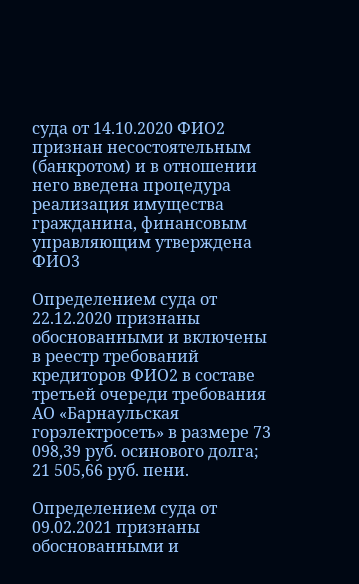суда от 14.10.2020 ФИО2 признан несостоятельным (банкротом) и в отношении него введена процедура реализация имущества гражданина, финансовым управляющим утверждена ФИО3

Определением суда от 22.12.2020 признаны обоснованными и включены в реестр требований кредиторов ФИО2 в составе третьей очереди требования АО «Барнаульская горэлектросеть» в размере 73 098,39 руб. осинового долга; 21 505,66 руб. пени.

Определением суда от 09.02.2021 признаны обоснованными и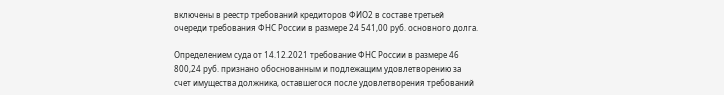включены в реестр требований кредиторов ФИО2 в составе третьей очереди требования ФНС России в размере 24 541,00 руб. основного долга.

Определением суда от 14.12.2021 требование ФНС России в размере 46 800,24 руб. признано обоснованным и подлежащим удовлетворению за счет имущества должника, оставшегося после удовлетворения требований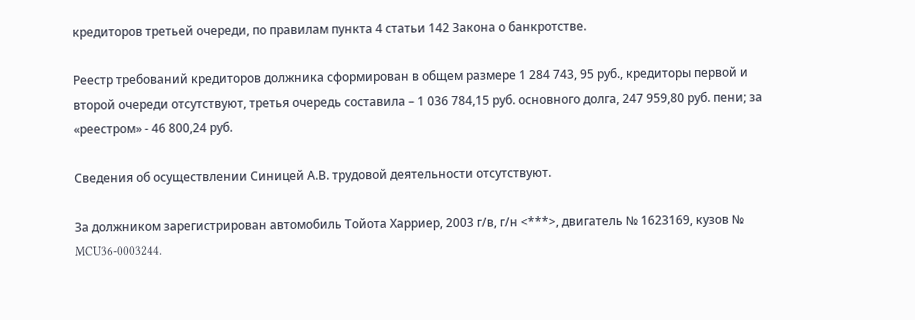кредиторов третьей очереди, по правилам пункта 4 статьи 142 Закона о банкротстве.

Реестр требований кредиторов должника сформирован в общем размере 1 284 743, 95 руб., кредиторы первой и второй очереди отсутствуют, третья очередь составила – 1 036 784,15 руб. основного долга, 247 959,80 руб. пени; за «реестром» - 46 800,24 руб.

Сведения об осуществлении Синицей А.В. трудовой деятельности отсутствуют.

За должником зарегистрирован автомобиль Тойота Харриер, 2003 г/в, г/н <***>, двигатель № 1623169, кузов № MCU36-0003244.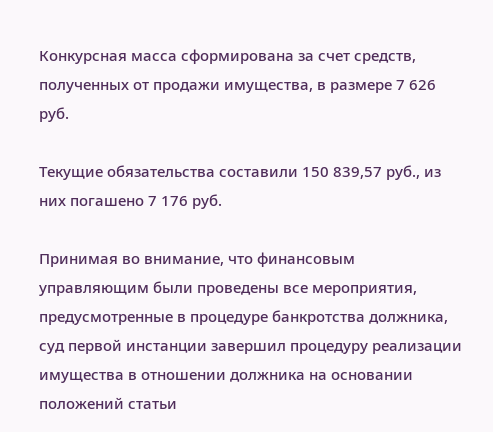Конкурсная масса сформирована за счет средств, полученных от продажи имущества, в размере 7 626 руб.

Текущие обязательства составили 150 839,57 руб., из них погашено 7 176 руб.

Принимая во внимание, что финансовым управляющим были проведены все мероприятия, предусмотренные в процедуре банкротства должника, суд первой инстанции завершил процедуру реализации имущества в отношении должника на основании положений статьи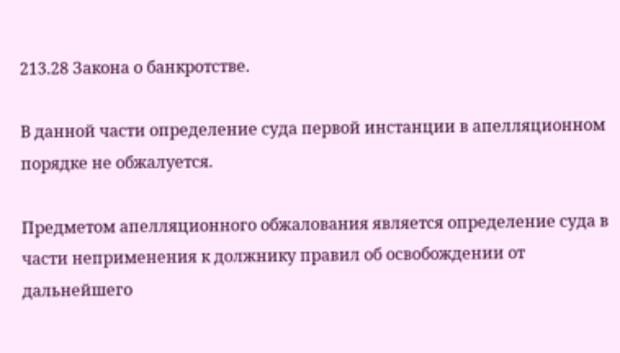213.28 Закона о банкротстве.

В данной части определение суда первой инстанции в апелляционном порядке не обжалуется.

Предметом апелляционного обжалования является определение суда в части неприменения к должнику правил об освобождении от дальнейшего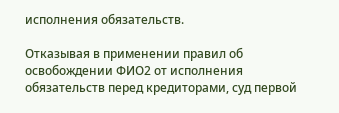исполнения обязательств.

Отказывая в применении правил об освобождении ФИО2 от исполнения обязательств перед кредиторами, суд первой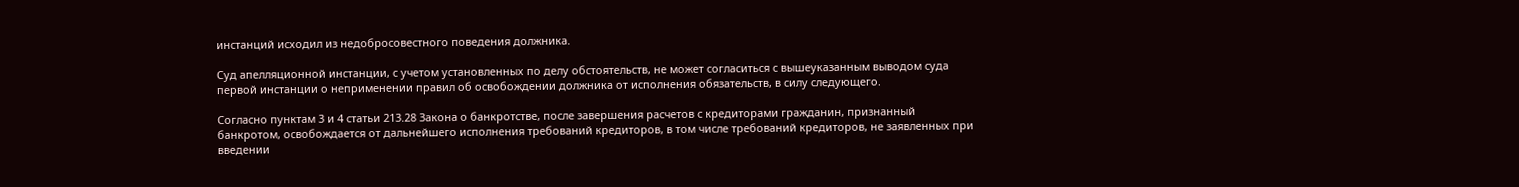инстанций исходил из недобросовестного поведения должника.

Суд апелляционной инстанции, с учетом установленных по делу обстоятельств, не может согласиться с вышеуказанным выводом суда первой инстанции о неприменении правил об освобождении должника от исполнения обязательств, в силу следующего.

Согласно пунктам 3 и 4 статьи 213.28 Закона о банкротстве, после завершения расчетов с кредиторами гражданин, признанный банкротом, освобождается от дальнейшего исполнения требований кредиторов, в том числе требований кредиторов, не заявленных при введении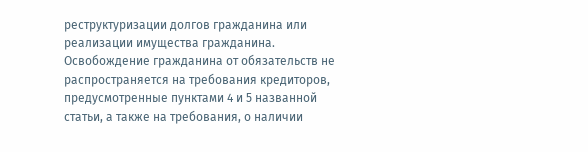реструктуризации долгов гражданина или реализации имущества гражданина. Освобождение гражданина от обязательств не распространяется на требования кредиторов, предусмотренные пунктами 4 и 5 названной статьи, а также на требования, о наличии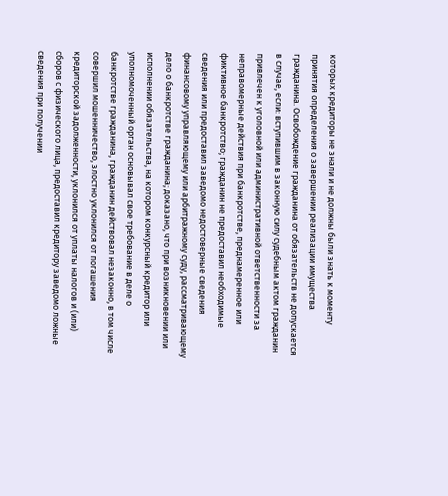которых кредиторы не знали и не должны были знать к моменту принятия определения о завершении реализации имущества гражданина. Освобождение гражданина от обязательств не допускается в случае, если: вступившим в законную силу судебным актом гражданин привлечен к уголовной или административной ответственности за неправомерные действия при банкротстве, преднамеренное или фиктивное банкротство; гражданин не предоставил необходимые сведения или предоставил заведомо недостоверные сведения финансовому управляющему или арбитражному суду, рассматривающему дело о банкротстве гражданина; доказано, что при возникновении или исполнении обязательства, на котором конкурсный кредитор или уполномоченный орган основывал свое требование в деле о банкротстве гражданина, гражданин действовал незаконно, в том числе совершил мошенничество, злостно уклонился от погашения кредиторской задолженности, уклонился от уплаты налогов и (или) сборов с физического лица, предоставил кредитору заведомо ложные сведения при получении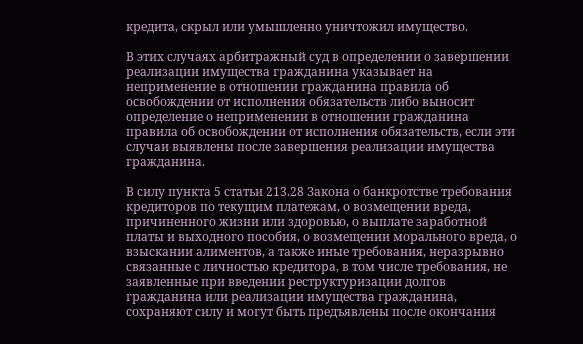кредита, скрыл или умышленно уничтожил имущество.

В этих случаях арбитражный суд в определении о завершении реализации имущества гражданина указывает на неприменение в отношении гражданина правила об освобождении от исполнения обязательств либо выносит определение о неприменении в отношении гражданина правила об освобождении от исполнения обязательств, если эти случаи выявлены после завершения реализации имущества гражданина.

В силу пункта 5 статьи 213.28 Закона о банкротстве требования кредиторов по текущим платежам, о возмещении вреда, причиненного жизни или здоровью, о выплате заработной платы и выходного пособия, о возмещении морального вреда, о взыскании алиментов, а также иные требования, неразрывно связанные с личностью кредитора, в том числе требования, не заявленные при введении реструктуризации долгов гражданина или реализации имущества гражданина, сохраняют силу и могут быть предъявлены после окончания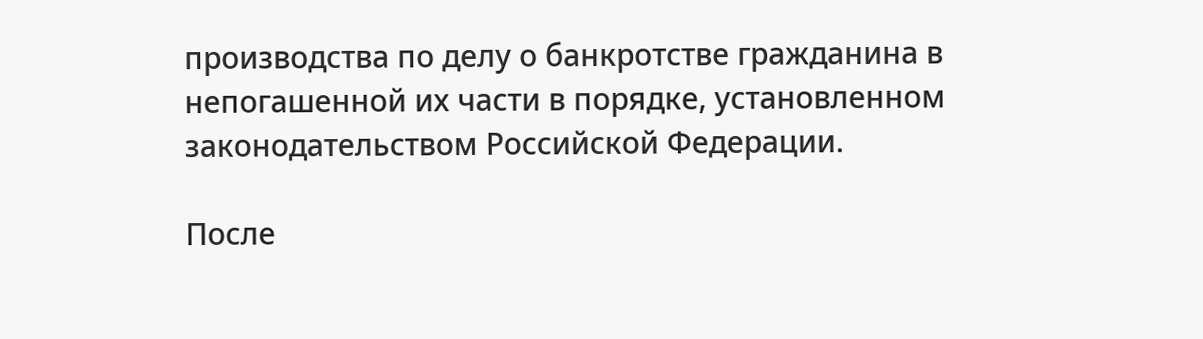производства по делу о банкротстве гражданина в непогашенной их части в порядке, установленном законодательством Российской Федерации.

После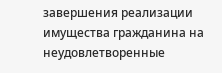завершения реализации имущества гражданина на неудовлетворенные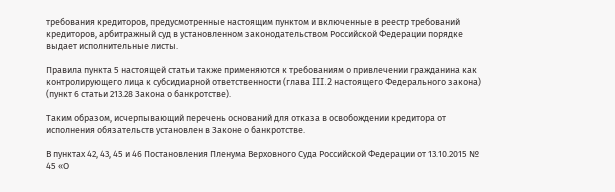требования кредиторов, предусмотренные настоящим пунктом и включенные в реестр требований кредиторов, арбитражный суд в установленном законодательством Российской Федерации порядке выдает исполнительные листы.

Правила пункта 5 настоящей статьи также применяются к требованиям о привлечении гражданина как контролирующего лица к субсидиарной ответственности (глава III.2 настоящего Федерального закона) (пункт 6 статьи 213.28 Закона о банкротстве).

Таким образом, исчерпывающий перечень оснований для отказа в освобождении кредитора от исполнения обязательств установлен в Законе о банкротстве.

В пунктах 42, 43, 45 и 46 Постановления Пленума Верховного Суда Российской Федерации от 13.10.2015 № 45 «О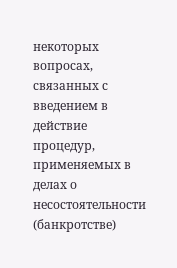некоторых вопросах, связанных с введением в действие процедур, применяемых в делах о несостоятельности (банкротстве)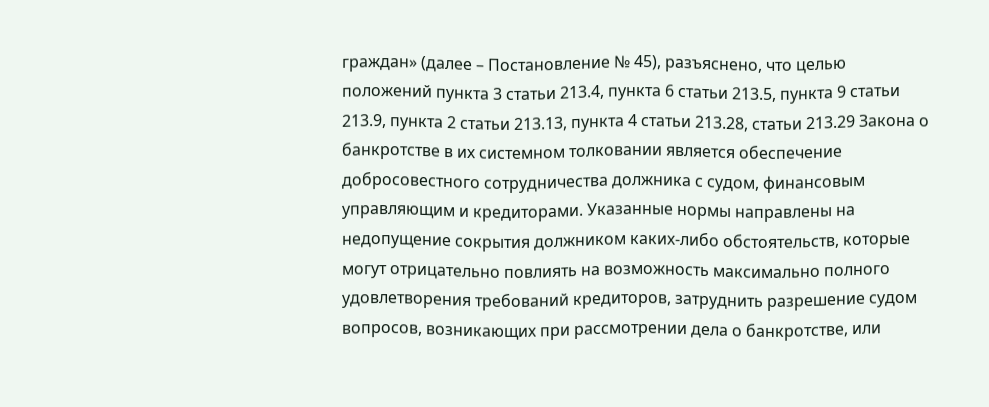граждан» (далее – Постановление № 45), разъяснено, что целью положений пункта 3 статьи 213.4, пункта 6 статьи 213.5, пункта 9 статьи 213.9, пункта 2 статьи 213.13, пункта 4 статьи 213.28, статьи 213.29 Закона о банкротстве в их системном толковании является обеспечение добросовестного сотрудничества должника с судом, финансовым управляющим и кредиторами. Указанные нормы направлены на недопущение сокрытия должником каких-либо обстоятельств, которые могут отрицательно повлиять на возможность максимально полного удовлетворения требований кредиторов, затруднить разрешение судом вопросов, возникающих при рассмотрении дела о банкротстве, или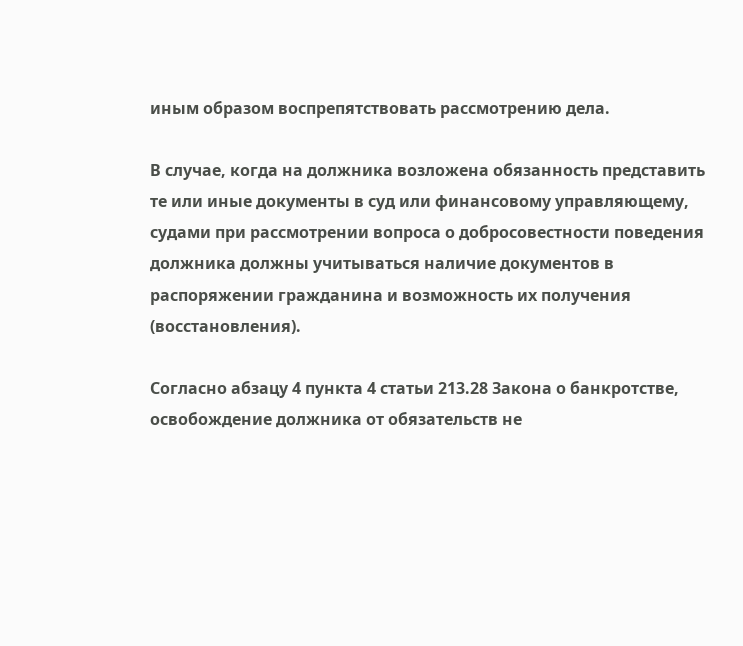иным образом воспрепятствовать рассмотрению дела.

В случае, когда на должника возложена обязанность представить те или иные документы в суд или финансовому управляющему, судами при рассмотрении вопроса о добросовестности поведения должника должны учитываться наличие документов в распоряжении гражданина и возможность их получения (восстановления).

Согласно абзацу 4 пункта 4 статьи 213.28 Закона о банкротстве, освобождение должника от обязательств не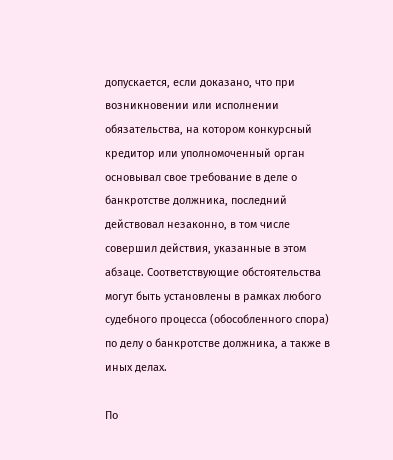допускается, если доказано, что при возникновении или исполнении обязательства, на котором конкурсный кредитор или уполномоченный орган основывал свое требование в деле о банкротстве должника, последний действовал незаконно, в том числе совершил действия, указанные в этом абзаце. Соответствующие обстоятельства могут быть установлены в рамках любого судебного процесса (обособленного спора) по делу о банкротстве должника, а также в иных делах.

По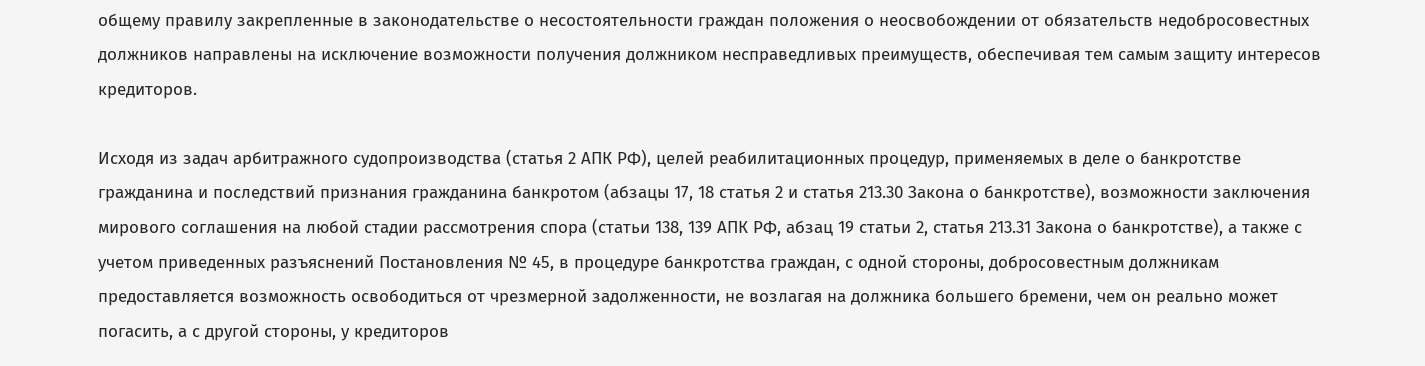общему правилу закрепленные в законодательстве о несостоятельности граждан положения о неосвобождении от обязательств недобросовестных должников направлены на исключение возможности получения должником несправедливых преимуществ, обеспечивая тем самым защиту интересов кредиторов.

Исходя из задач арбитражного судопроизводства (статья 2 АПК РФ), целей реабилитационных процедур, применяемых в деле о банкротстве гражданина и последствий признания гражданина банкротом (абзацы 17, 18 статья 2 и статья 213.30 Закона о банкротстве), возможности заключения мирового соглашения на любой стадии рассмотрения спора (статьи 138, 139 АПК РФ, абзац 19 статьи 2, статья 213.31 Закона о банкротстве), а также с учетом приведенных разъяснений Постановления № 45, в процедуре банкротства граждан, с одной стороны, добросовестным должникам предоставляется возможность освободиться от чрезмерной задолженности, не возлагая на должника большего бремени, чем он реально может погасить, а с другой стороны, у кредиторов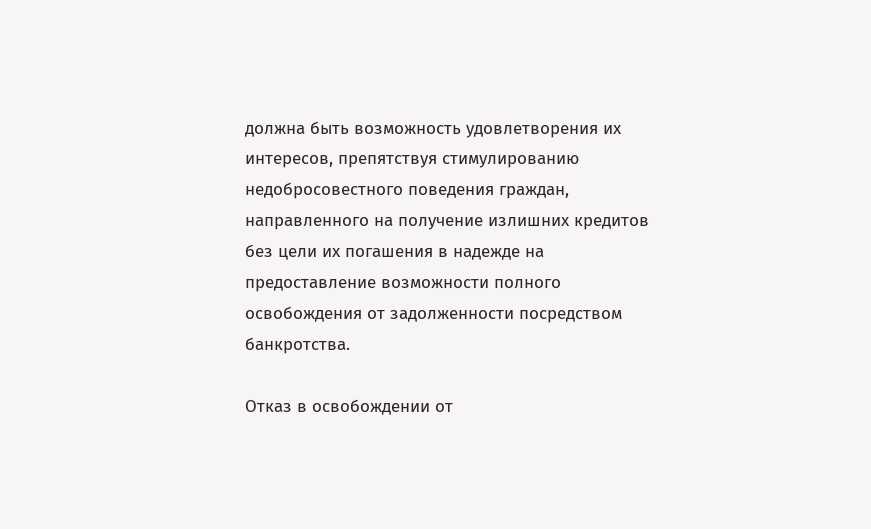должна быть возможность удовлетворения их интересов, препятствуя стимулированию недобросовестного поведения граждан, направленного на получение излишних кредитов без цели их погашения в надежде на предоставление возможности полного освобождения от задолженности посредством банкротства.

Отказ в освобождении от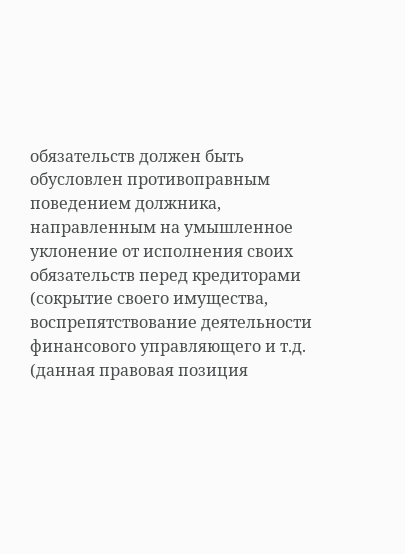обязательств должен быть обусловлен противоправным поведением должника, направленным на умышленное уклонение от исполнения своих обязательств перед кредиторами (сокрытие своего имущества, воспрепятствование деятельности финансового управляющего и т.д. (данная правовая позиция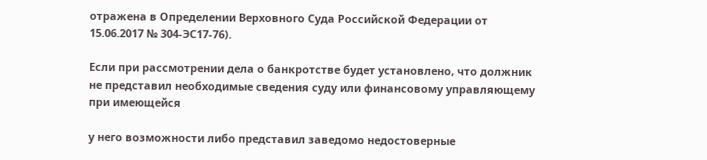отражена в Определении Верховного Суда Российской Федерации от 15.06.2017 № 304-ЭС17-76).

Если при рассмотрении дела о банкротстве будет установлено, что должник не представил необходимые сведения суду или финансовому управляющему при имеющейся

у него возможности либо представил заведомо недостоверные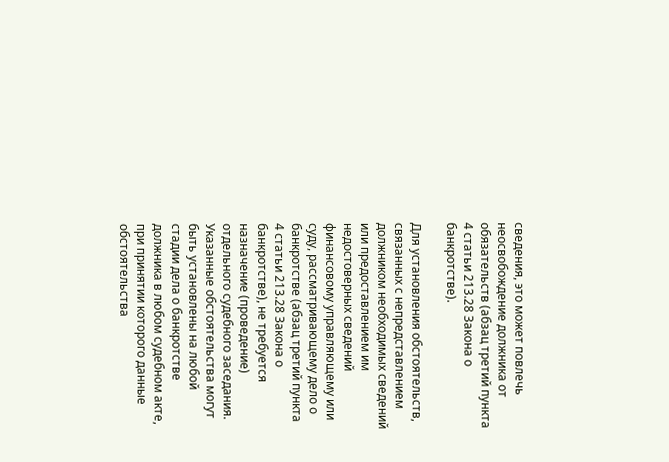сведения, это может повлечь неосвобождение должника от обязательств (абзац третий пункта 4 статьи 213.28 Закона о банкротстве).

Для установления обстоятельств, связанных с непредставлением должником необходимых сведений или предоставлением им недостоверных сведений финансовому управляющему или суду, рассматривающему дело о банкротстве (абзац третий пункта 4 статьи 213.28 Закона о банкротстве), не требуется назначение (проведение) отдельного судебного заседания. Указанные обстоятельства могут быть установлены на любой стадии дела о банкротстве должника в любом судебном акте, при принятии которого данные обстоятельства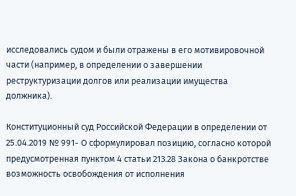исследовались судом и были отражены в его мотивировочной части (например, в определении о завершении реструктуризации долгов или реализации имущества должника).

Конституционный суд Российской Федерации в определении от 25.04.2019 № 991- О сформулировал позицию, согласно которой предусмотренная пунктом 4 статьи 213.28 Закона о банкротстве возможность освобождения от исполнения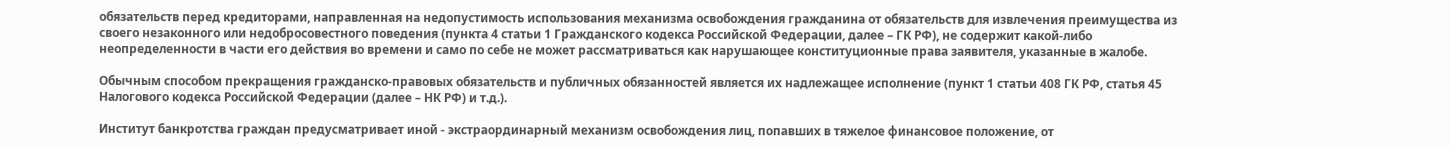обязательств перед кредиторами, направленная на недопустимость использования механизма освобождения гражданина от обязательств для извлечения преимущества из своего незаконного или недобросовестного поведения (пункта 4 статьи 1 Гражданского кодекса Российской Федерации, далее – ГК РФ), не содержит какой-либо неопределенности в части его действия во времени и само по себе не может рассматриваться как нарушающее конституционные права заявителя, указанные в жалобе.

Обычным способом прекращения гражданско-правовых обязательств и публичных обязанностей является их надлежащее исполнение (пункт 1 статьи 408 ГК РФ, статья 45 Налогового кодекса Российской Федерации (далее – НК РФ) и т.д.).

Институт банкротства граждан предусматривает иной - экстраординарный механизм освобождения лиц, попавших в тяжелое финансовое положение, от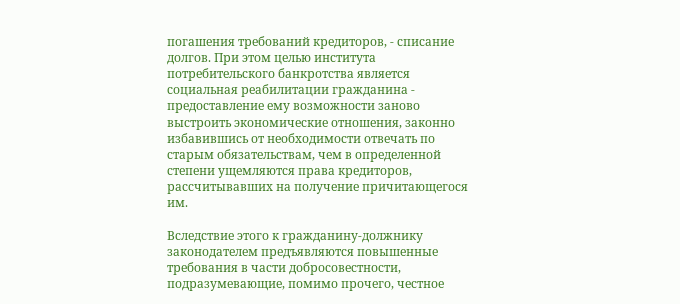погашения требований кредиторов, - списание долгов. При этом целью института потребительского банкротства является социальная реабилитации гражданина - предоставление ему возможности заново выстроить экономические отношения, законно избавившись от необходимости отвечать по старым обязательствам, чем в определенной степени ущемляются права кредиторов, рассчитывавших на получение причитающегося им.

Вследствие этого к гражданину-должнику законодателем предъявляются повышенные требования в части добросовестности, подразумевающие, помимо прочего, честное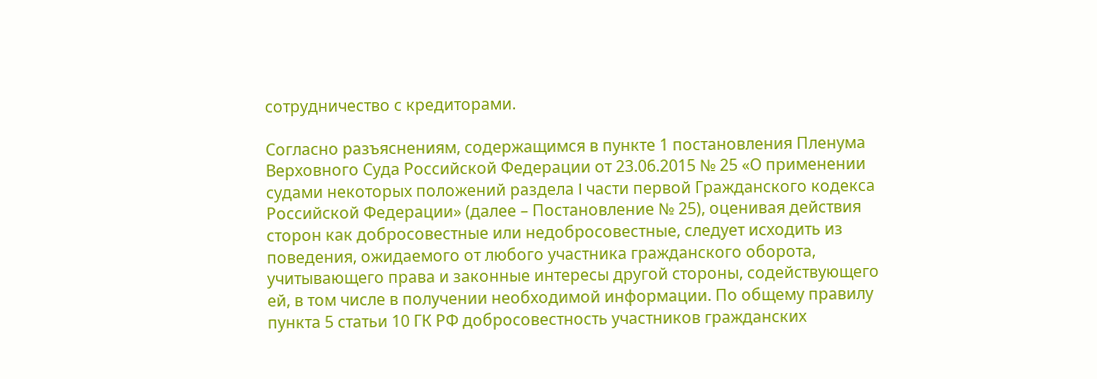сотрудничество с кредиторами.

Согласно разъяснениям, содержащимся в пункте 1 постановления Пленума Верховного Суда Российской Федерации от 23.06.2015 № 25 «О применении судами некоторых положений раздела I части первой Гражданского кодекса Российской Федерации» (далее – Постановление № 25), оценивая действия сторон как добросовестные или недобросовестные, следует исходить из поведения, ожидаемого от любого участника гражданского оборота, учитывающего права и законные интересы другой стороны, содействующего ей, в том числе в получении необходимой информации. По общему правилу пункта 5 статьи 10 ГК РФ добросовестность участников гражданских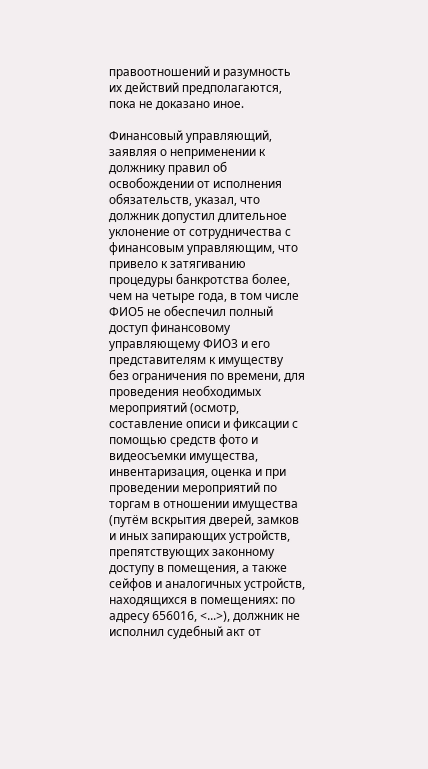правоотношений и разумность их действий предполагаются, пока не доказано иное.

Финансовый управляющий, заявляя о неприменении к должнику правил об освобождении от исполнения обязательств, указал, что должник допустил длительное уклонение от сотрудничества с финансовым управляющим, что привело к затягиванию процедуры банкротства более, чем на четыре года, в том числе ФИО5 не обеспечил полный доступ финансовому управляющему ФИО3 и его представителям к имуществу без ограничения по времени, для проведения необходимых мероприятий (осмотр, составление описи и фиксации с помощью средств фото и видеосъемки имущества, инвентаризация, оценка и при проведении мероприятий по торгам в отношении имущества (путём вскрытия дверей, замков и иных запирающих устройств, препятствующих законному доступу в помещения, а также сейфов и аналогичных устройств, находящихся в помещениях: по адресу 656016, <...>), должник не исполнил судебный акт от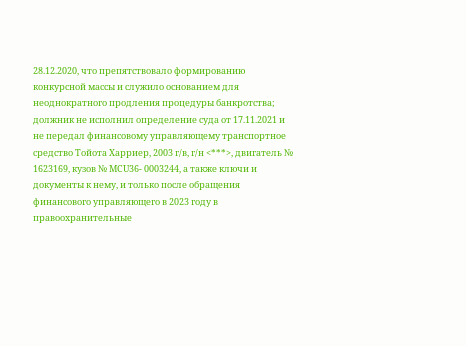28.12.2020, что препятствовало формированию конкурсной массы и служило основанием для неоднократного продления процедуры банкротства; должник не исполнил определение суда от 17.11.2021 и не передал финансовому управляющему транспортное средство Тойота Харриер, 2003 г/в, г/н <***>, двигатель № 1623169, кузов № MCU36- 0003244, а также ключи и документы к нему, и только после обращения финансового управляющего в 2023 году в правоохранительные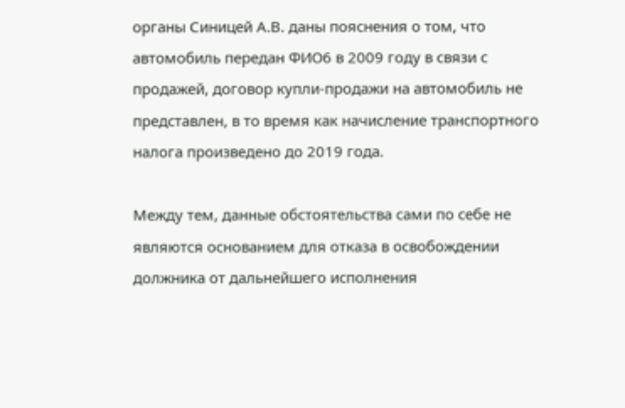органы Синицей А.В. даны пояснения о том, что автомобиль передан ФИО6 в 2009 году в связи с продажей, договор купли-продажи на автомобиль не представлен, в то время как начисление транспортного налога произведено до 2019 года.

Между тем, данные обстоятельства сами по себе не являются основанием для отказа в освобождении должника от дальнейшего исполнения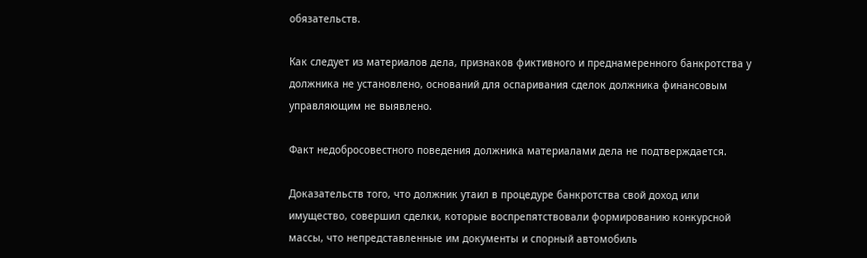обязательств.

Как следует из материалов дела, признаков фиктивного и преднамеренного банкротства у должника не установлено, оснований для оспаривания сделок должника финансовым управляющим не выявлено.

Факт недобросовестного поведения должника материалами дела не подтверждается.

Доказательств того, что должник утаил в процедуре банкротства свой доход или имущество, совершил сделки, которые воспрепятствовали формированию конкурсной массы, что непредставленные им документы и спорный автомобиль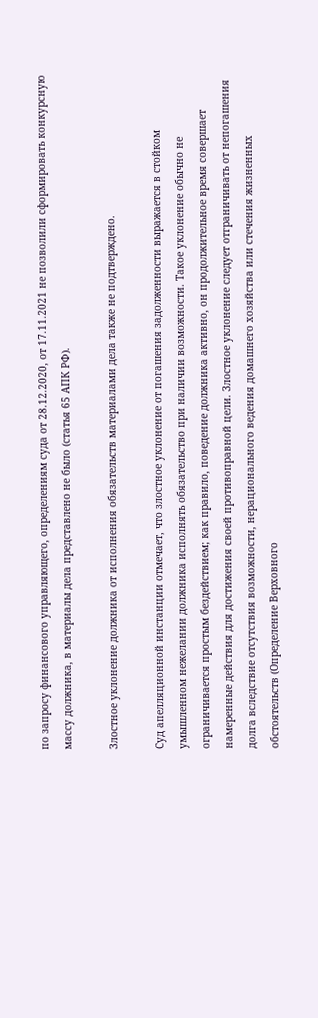по запросу финансового управляющего, определениям суда от 28.12.2020, от 17.11.2021 не позволили сформировать конкурсную массу должника, в материалы дела представлено не было (статья 65 АПК РФ).

Злостное уклонение должника от исполнения обязательств материалами дела также не подтверждено.

Суд апелляционной инстанции отмечает, что злостное уклонение от погашения задолженности выражается в стойком умышленном нежелании должника исполнять обязательство при наличии возможности. Такое уклонение обычно не ограничивается простым бездействием; как правило, поведение должника активно, он продолжительное время совершает намеренные действия для достижения своей противоправной цели. Злостное уклонение следует отграничивать от непогашения долга вследствие отсутствия возможности, нерационального ведения домашнего хозяйства или стечения жизненных обстоятельств (Определение Верховного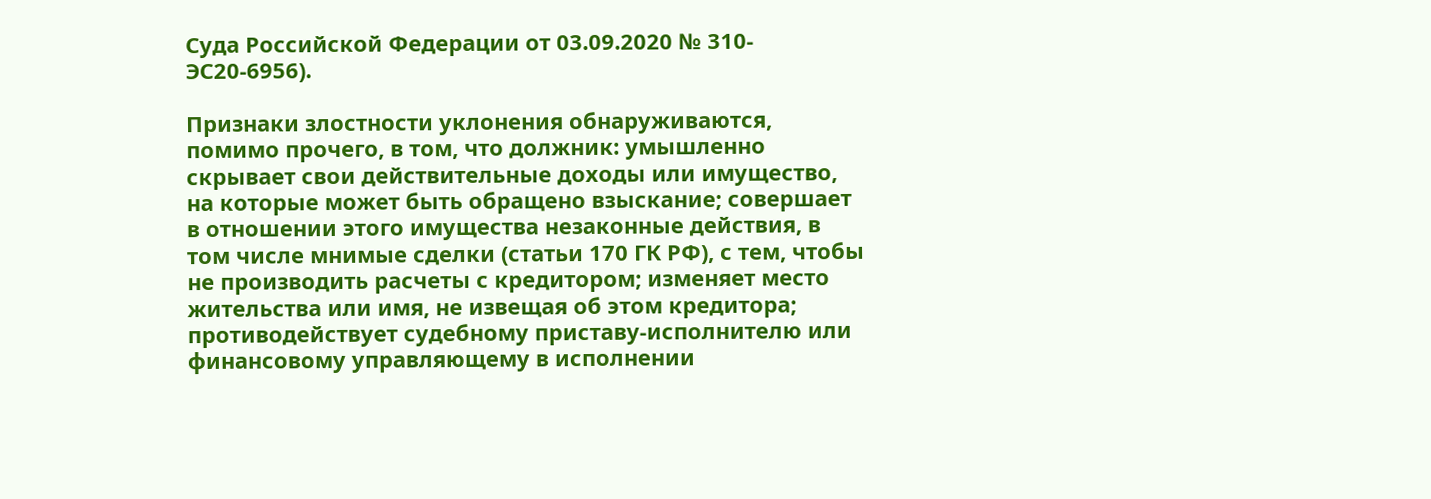Суда Российской Федерации от 03.09.2020 № 310-ЭС20-6956).

Признаки злостности уклонения обнаруживаются, помимо прочего, в том, что должник: умышленно скрывает свои действительные доходы или имущество, на которые может быть обращено взыскание; совершает в отношении этого имущества незаконные действия, в том числе мнимые сделки (статьи 170 ГК РФ), с тем, чтобы не производить расчеты с кредитором; изменяет место жительства или имя, не извещая об этом кредитора; противодействует судебному приставу-исполнителю или финансовому управляющему в исполнении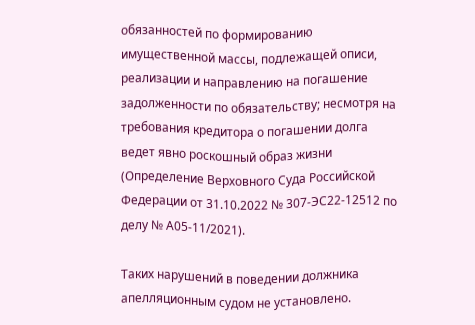обязанностей по формированию имущественной массы, подлежащей описи, реализации и направлению на погашение задолженности по обязательству; несмотря на требования кредитора о погашении долга ведет явно роскошный образ жизни (Определение Верховного Суда Российской Федерации от 31.10.2022 № 307-ЭС22-12512 по делу № А05-11/2021).

Таких нарушений в поведении должника апелляционным судом не установлено.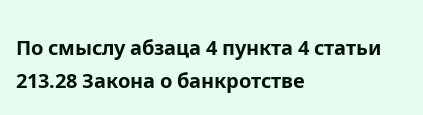По смыслу абзаца 4 пункта 4 статьи 213.28 Закона о банкротстве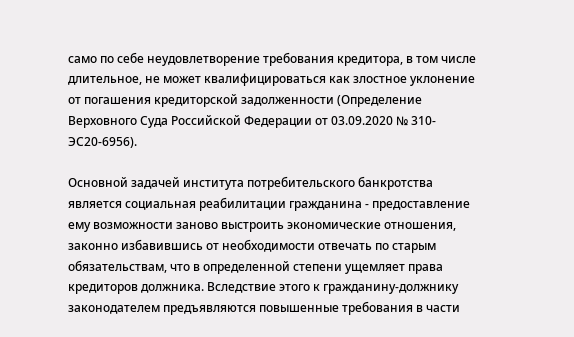само по себе неудовлетворение требования кредитора, в том числе длительное, не может квалифицироваться как злостное уклонение от погашения кредиторской задолженности (Определение Верховного Суда Российской Федерации от 03.09.2020 № 310-ЭС20-6956).

Основной задачей института потребительского банкротства является социальная реабилитации гражданина - предоставление ему возможности заново выстроить экономические отношения, законно избавившись от необходимости отвечать по старым обязательствам, что в определенной степени ущемляет права кредиторов должника. Вследствие этого к гражданину-должнику законодателем предъявляются повышенные требования в части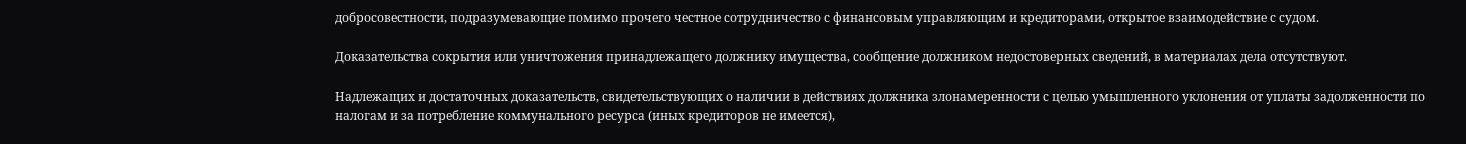добросовестности, подразумевающие помимо прочего честное сотрудничество с финансовым управляющим и кредиторами, открытое взаимодействие с судом.

Доказательства сокрытия или уничтожения принадлежащего должнику имущества, сообщение должником недостоверных сведений, в материалах дела отсутствуют.

Надлежащих и достаточных доказательств, свидетельствующих о наличии в действиях должника злонамеренности с целью умышленного уклонения от уплаты задолженности по налогам и за потребление коммунального ресурса (иных кредиторов не имеется),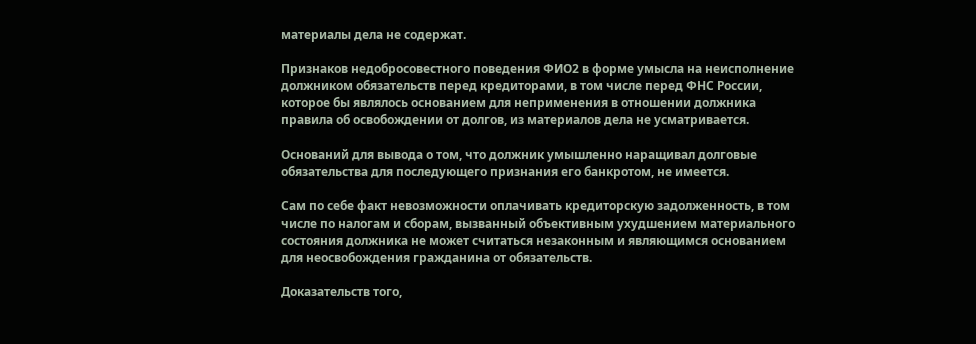материалы дела не содержат.

Признаков недобросовестного поведения ФИО2 в форме умысла на неисполнение должником обязательств перед кредиторами, в том числе перед ФНС России, которое бы являлось основанием для неприменения в отношении должника правила об освобождении от долгов, из материалов дела не усматривается.

Оснований для вывода о том, что должник умышленно наращивал долговые обязательства для последующего признания его банкротом, не имеется.

Сам по себе факт невозможности оплачивать кредиторскую задолженность, в том числе по налогам и сборам, вызванный объективным ухудшением материального состояния должника не может считаться незаконным и являющимся основанием для неосвобождения гражданина от обязательств.

Доказательств того,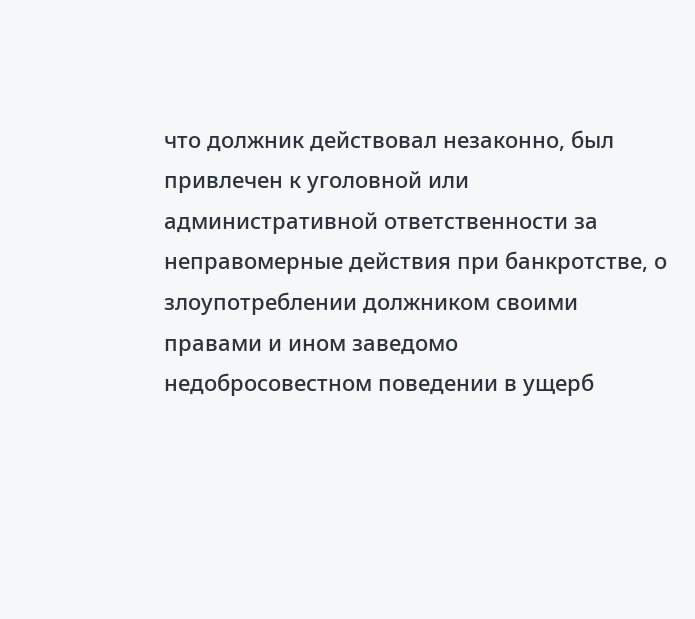что должник действовал незаконно, был привлечен к уголовной или административной ответственности за неправомерные действия при банкротстве, о злоупотреблении должником своими правами и ином заведомо недобросовестном поведении в ущерб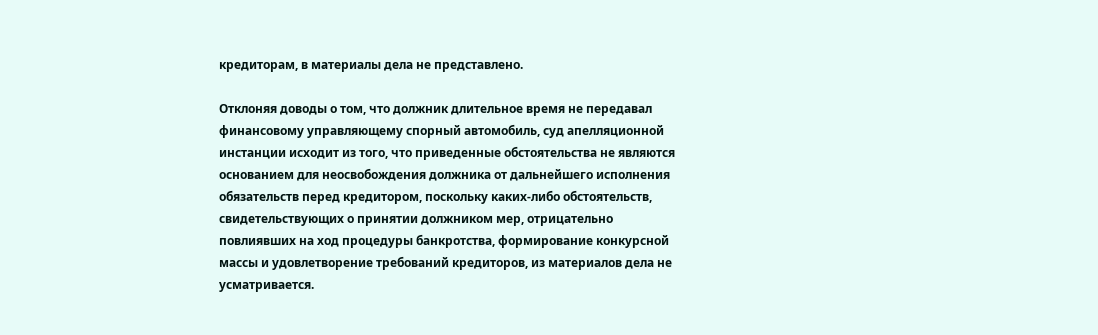кредиторам, в материалы дела не представлено.

Отклоняя доводы о том, что должник длительное время не передавал финансовому управляющему спорный автомобиль, суд апелляционной инстанции исходит из того, что приведенные обстоятельства не являются основанием для неосвобождения должника от дальнейшего исполнения обязательств перед кредитором, поскольку каких-либо обстоятельств, свидетельствующих о принятии должником мер, отрицательно повлиявших на ход процедуры банкротства, формирование конкурсной массы и удовлетворение требований кредиторов, из материалов дела не усматривается.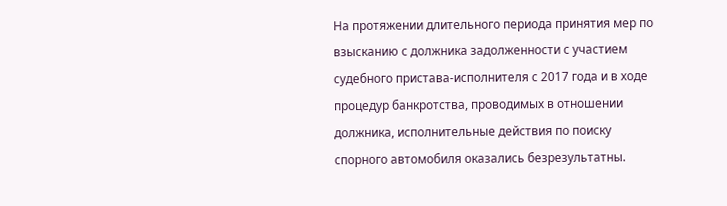На протяжении длительного периода принятия мер по взысканию с должника задолженности с участием судебного пристава-исполнителя с 2017 года и в ходе процедур банкротства, проводимых в отношении должника, исполнительные действия по поиску спорного автомобиля оказались безрезультатны.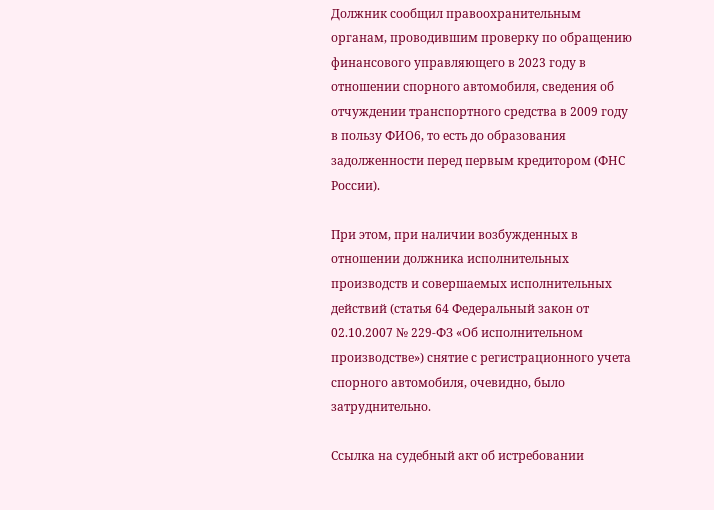Должник сообщил правоохранительным органам, проводившим проверку по обращению финансового управляющего в 2023 году в отношении спорного автомобиля, сведения об отчуждении транспортного средства в 2009 году в пользу ФИО6, то есть до образования задолженности перед первым кредитором (ФНС России).

При этом, при наличии возбужденных в отношении должника исполнительных производств и совершаемых исполнительных действий (статья 64 Федеральный закон от 02.10.2007 № 229-ФЗ «Об исполнительном производстве») снятие с регистрационного учета спорного автомобиля, очевидно, было затруднительно.

Ссылка на судебный акт об истребовании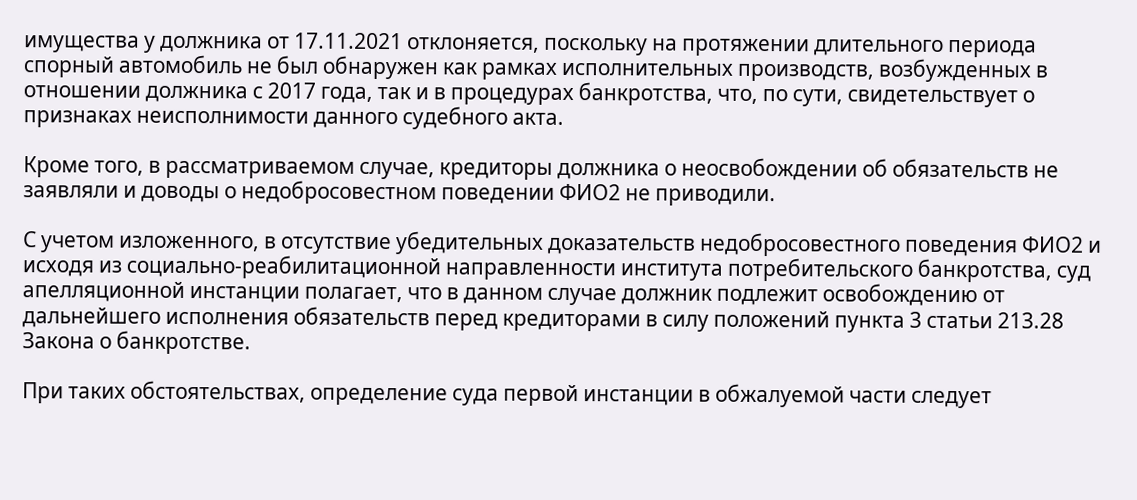имущества у должника от 17.11.2021 отклоняется, поскольку на протяжении длительного периода спорный автомобиль не был обнаружен как рамках исполнительных производств, возбужденных в отношении должника с 2017 года, так и в процедурах банкротства, что, по сути, свидетельствует о признаках неисполнимости данного судебного акта.

Кроме того, в рассматриваемом случае, кредиторы должника о неосвобождении об обязательств не заявляли и доводы о недобросовестном поведении ФИО2 не приводили.

С учетом изложенного, в отсутствие убедительных доказательств недобросовестного поведения ФИО2 и исходя из социально-реабилитационной направленности института потребительского банкротства, суд апелляционной инстанции полагает, что в данном случае должник подлежит освобождению от дальнейшего исполнения обязательств перед кредиторами в силу положений пункта 3 статьи 213.28 Закона о банкротстве.

При таких обстоятельствах, определение суда первой инстанции в обжалуемой части следует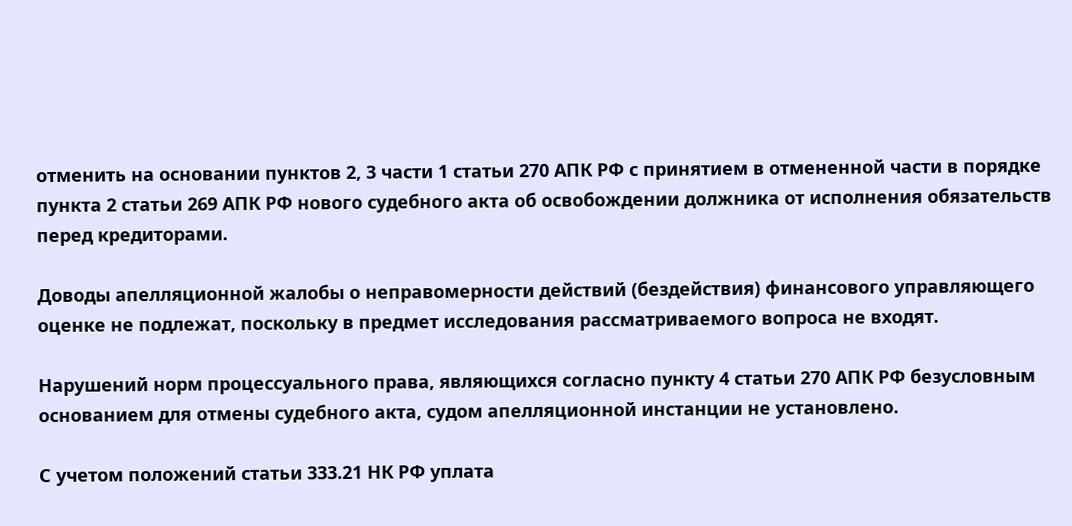отменить на основании пунктов 2, 3 части 1 статьи 270 АПК РФ с принятием в отмененной части в порядке пункта 2 статьи 269 АПК РФ нового судебного акта об освобождении должника от исполнения обязательств перед кредиторами.

Доводы апелляционной жалобы о неправомерности действий (бездействия) финансового управляющего оценке не подлежат, поскольку в предмет исследования рассматриваемого вопроса не входят.

Нарушений норм процессуального права, являющихся согласно пункту 4 статьи 270 АПК РФ безусловным основанием для отмены судебного акта, судом апелляционной инстанции не установлено.

С учетом положений статьи 333.21 НК РФ уплата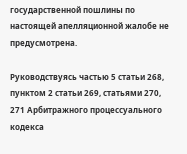государственной пошлины по настоящей апелляционной жалобе не предусмотрена.

Руководствуясь частью 5 статьи 268, пунктом 2 статьи 269, статьями 270, 271 Арбитражного процессуального кодекса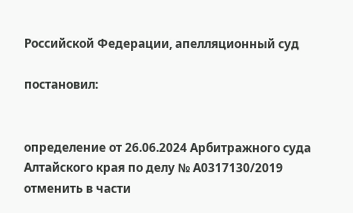Российской Федерации, апелляционный суд

постановил:


определение от 26.06.2024 Арбитражного суда Алтайского края по делу № А0317130/2019 отменить в части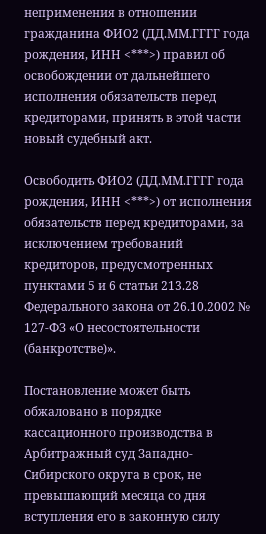неприменения в отношении гражданина ФИО2 (ДД.ММ.ГГГГ года рождения, ИНН <***>) правил об освобождении от дальнейшего исполнения обязательств перед кредиторами, принять в этой части новый судебный акт.

Освободить ФИО2 (ДД.ММ.ГГГГ года рождения, ИНН <***>) от исполнения обязательств перед кредиторами, за исключением требований кредиторов, предусмотренных пунктами 5 и 6 статьи 213.28 Федерального закона от 26.10.2002 № 127-ФЗ «О несостоятельности (банкротстве)».

Постановление может быть обжаловано в порядке кассационного производства в Арбитражный суд Западно-Сибирского округа в срок, не превышающий месяца со дня вступления его в законную силу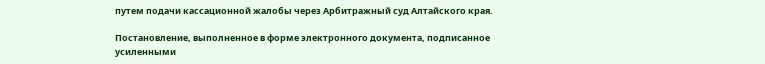путем подачи кассационной жалобы через Арбитражный суд Алтайского края.

Постановление, выполненное в форме электронного документа, подписанное усиленными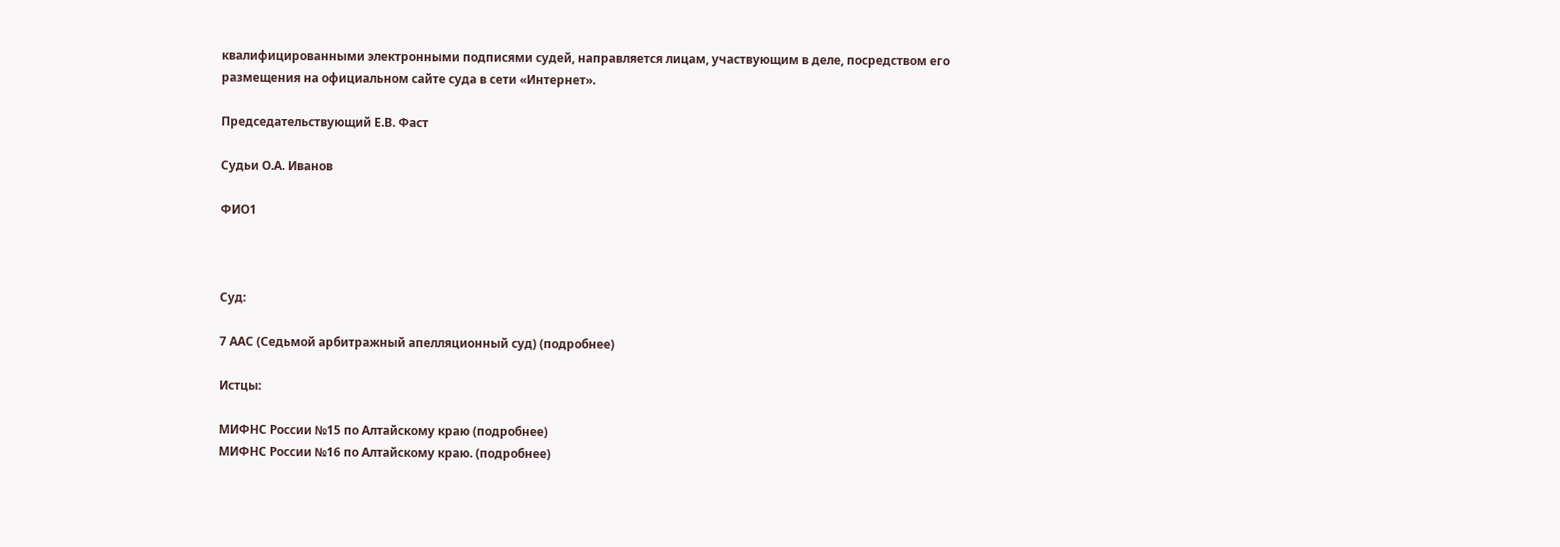квалифицированными электронными подписями судей, направляется лицам, участвующим в деле, посредством его размещения на официальном сайте суда в сети «Интернет».

Председательствующий Е.В. Фаст

Судьи О.А. Иванов

ФИО1



Суд:

7 ААС (Седьмой арбитражный апелляционный суд) (подробнее)

Истцы:

МИФНС России №15 по Алтайскому краю (подробнее)
МИФНС России №16 по Алтайскому краю. (подробнее)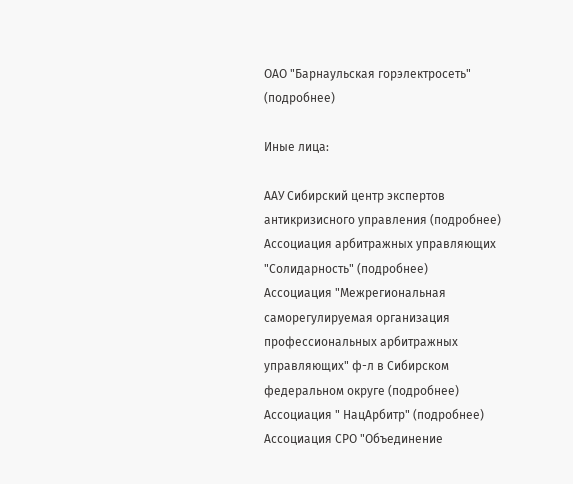ОАО "Барнаульская горэлектросеть" (подробнее)

Иные лица:

ААУ Сибирский центр экспертов антикризисного управления (подробнее)
Ассоциация арбитражных управляющих "Солидарность" (подробнее)
Ассоциация "Межрегиональная саморегулируемая организация профессиональных арбитражных управляющих" ф-л в Сибирском федеральном округе (подробнее)
Ассоциация " НацАрбитр" (подробнее)
Ассоциация СРО "Объединение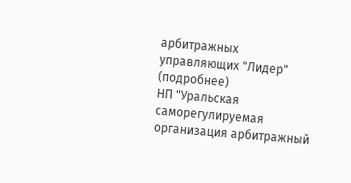арбитражных управляющих "Лидер" (подробнее)
НП "Уральская саморегулируемая организация арбитражный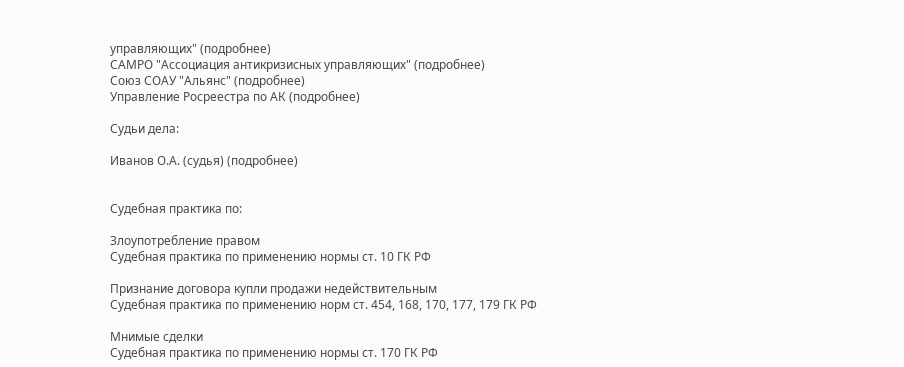управляющих" (подробнее)
САМРО "Ассоциация антикризисных управляющих" (подробнее)
Союз СОАУ "Альянс" (подробнее)
Управление Росреестра по АК (подробнее)

Судьи дела:

Иванов О.А. (судья) (подробнее)


Судебная практика по:

Злоупотребление правом
Судебная практика по применению нормы ст. 10 ГК РФ

Признание договора купли продажи недействительным
Судебная практика по применению норм ст. 454, 168, 170, 177, 179 ГК РФ

Мнимые сделки
Судебная практика по применению нормы ст. 170 ГК РФ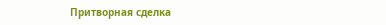Притворная сделка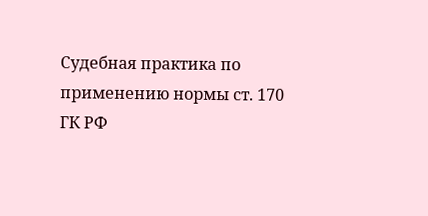Судебная практика по применению нормы ст. 170 ГК РФ